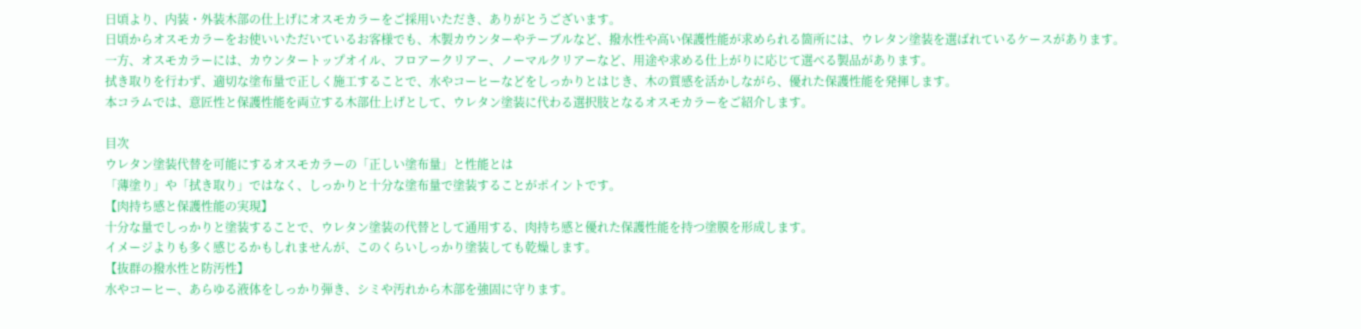日頃より、内装・外装木部の仕上げにオスモカラーをご採用いただき、ありがとうございます。
日頃からオスモカラーをお使いいただいているお客様でも、木製カウンターやテーブルなど、撥水性や高い保護性能が求められる箇所には、ウレタン塗装を選ばれているケースがあります。
一方、オスモカラーには、カウンタートップオイル、フロアークリアー、ノーマルクリアーなど、用途や求める仕上がりに応じて選べる製品があります。
拭き取りを行わず、適切な塗布量で正しく施工することで、水やコーヒーなどをしっかりとはじき、木の質感を活かしながら、優れた保護性能を発揮します。
本コラムでは、意匠性と保護性能を両立する木部仕上げとして、ウレタン塗装に代わる選択肢となるオスモカラーをご紹介します。

目次
ウレタン塗装代替を可能にするオスモカラーの「正しい塗布量」と性能とは
「薄塗り」や「拭き取り」ではなく、しっかりと十分な塗布量で塗装することがポイントです。
【肉持ち感と保護性能の実現】
十分な量でしっかりと塗装することで、ウレタン塗装の代替として通用する、肉持ち感と優れた保護性能を持つ塗膜を形成します。
イメージよりも多く感じるかもしれませんが、このくらいしっかり塗装しても乾燥します。
【抜群の撥水性と防汚性】
水やコーヒー、あらゆる液体をしっかり弾き、シミや汚れから木部を強固に守ります。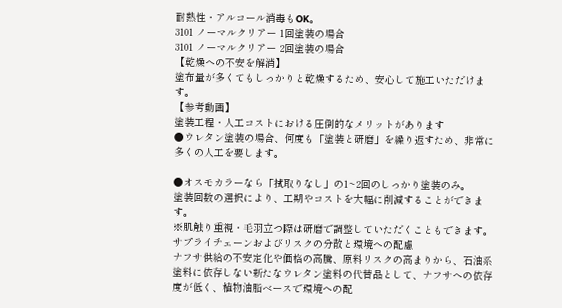耐熱性・アルコール消毒もOK。
3101 ノーマルクリアー 1回塗装の場合
3101 ノーマルクリアー 2回塗装の場合
【乾燥への不安を解消】
塗布量が多くてもしっかりと乾燥するため、安心して施工いただけます。
【参考動画】
塗装工程・人工コストにおける圧倒的なメリットがあります
●ウレタン塗装の場合、何度も「塗装と研磨」を繰り返すため、非常に多くの人工を要します。

●オスモカラーなら「拭取りなし」の1~2回のしっかり塗装のみ。
塗装回数の選択により、工期やコストを大幅に削減することができます。
※肌触り重視・毛羽立つ際は研磨で調整していただくこともできます。
サプライチェーンおよびリスクの分散と環境への配慮
ナフサ供給の不安定化や価格の高騰、原料リスクの高まりから、石油系塗料に依存しない新たなウレタン塗料の代替品として、ナフサへの依存度が低く、植物油脂ベースで環境への配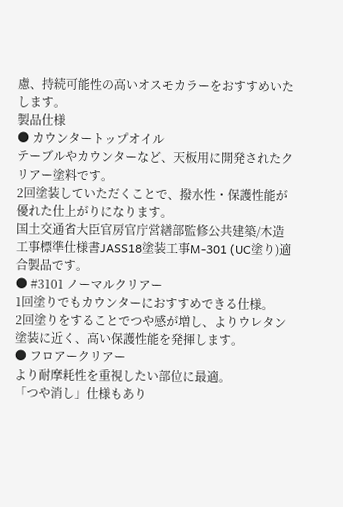慮、持続可能性の高いオスモカラーをおすすめいたします。
製品仕様
● カウンタートップオイル
テーブルやカウンターなど、天板用に開発されたクリアー塗料です。
2回塗装していただくことで、撥水性・保護性能が優れた仕上がりになります。
国土交通省大臣官房官庁営繕部監修公共建築/木造工事標準仕様書JASS18塗装工事M-301 (UC塗り)適合製品です。
● #3101 ノーマルクリアー
1回塗りでもカウンターにおすすめできる仕様。
2回塗りをすることでつや感が増し、よりウレタン塗装に近く、高い保護性能を発揮します。
● フロアークリアー
より耐摩耗性を重視したい部位に最適。
「つや消し」仕様もあり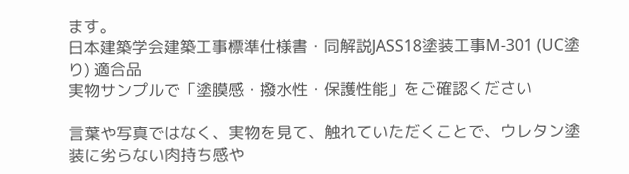ます。
日本建築学会建築工事標準仕様書・同解説JASS18塗装工事M-301 (UC塗り) 適合品
実物サンプルで「塗膜感・撥水性・保護性能」をご確認ください

言葉や写真ではなく、実物を見て、触れていただくことで、ウレタン塗装に劣らない肉持ち感や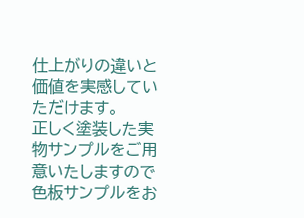仕上がりの違いと価値を実感していただけます。
正しく塗装した実物サンプルをご用意いたしますので色板サンプルをお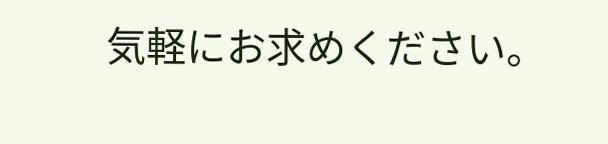気軽にお求めください。